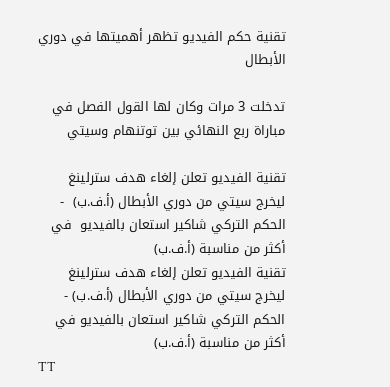تقنية حكم الفيديو تظهر أهميتها في دوري الأبطال

تدخلت 3 مرات وكان لها القول الفصل في مباراة ربع النهائي بين توتنهام وسيتي

تقنية الفيديو تعلن إلغاء هدف سترلينغ ليخرج سيتي من دوري الأبطال (أ.ف.ب)  -  الحكم التركي شاكير استعان بالفيديو  في أكثر من مناسبة (أ.ف.ب)
تقنية الفيديو تعلن إلغاء هدف سترلينغ ليخرج سيتي من دوري الأبطال (أ.ف.ب) - الحكم التركي شاكير استعان بالفيديو في أكثر من مناسبة (أ.ف.ب)
TT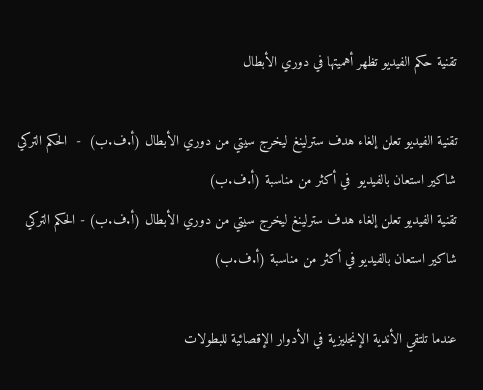تقنية حكم الفيديو تظهر أهميتها في دوري الأبطال

تقنية الفيديو تعلن إلغاء هدف سترلينغ ليخرج سيتي من دوري الأبطال (أ.ف.ب)  -  الحكم التركي شاكير استعان بالفيديو  في أكثر من مناسبة (أ.ف.ب)
تقنية الفيديو تعلن إلغاء هدف سترلينغ ليخرج سيتي من دوري الأبطال (أ.ف.ب) - الحكم التركي شاكير استعان بالفيديو في أكثر من مناسبة (أ.ف.ب)

عندما تلتقي الأندية الإنجليزية في الأدوار الإقصائية للبطولات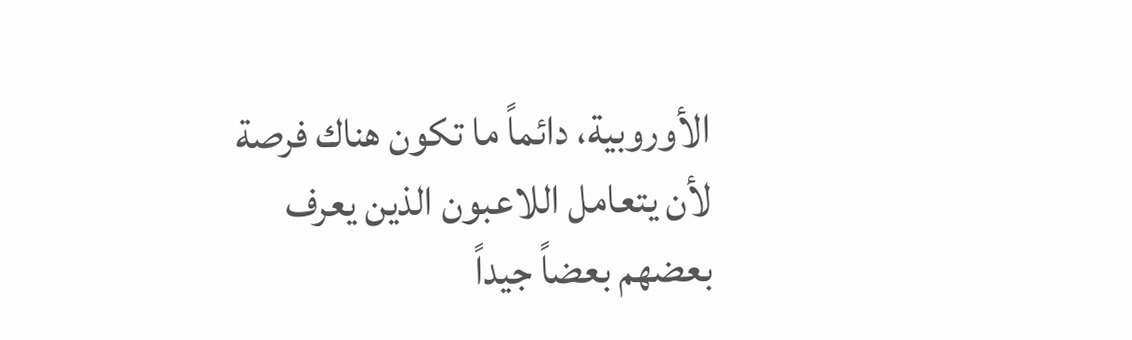الأوروبية، دائماً ما تكون هناك فرصة لأن يتعامل اللاعبون الذين يعرف بعضهم بعضاً جيداً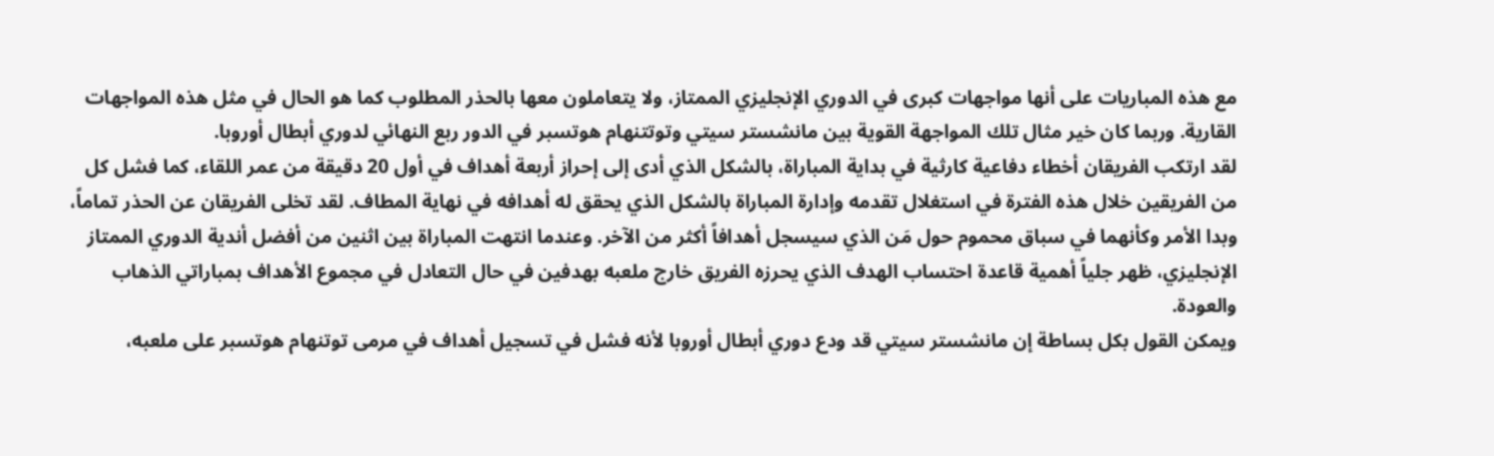مع هذه المباريات على أنها مواجهات كبرى في الدوري الإنجليزي الممتاز، ولا يتعاملون معها بالحذر المطلوب كما هو الحال في مثل هذه المواجهات القارية. وربما كان خير مثال تلك المواجهة القوية بين مانشستر سيتي وتوتتنهام هوتسبر في الدور ربع النهائي لدوري أبطال أوروبا.
لقد ارتكب الفريقان أخطاء دفاعية كارثية في بداية المباراة، بالشكل الذي أدى إلى إحراز أربعة أهداف في أول 20 دقيقة من عمر اللقاء، كما فشل كل من الفريقين خلال هذه الفترة في استغلال تقدمه وإدارة المباراة بالشكل الذي يحقق له أهدافه في نهاية المطاف. لقد تخلى الفريقان عن الحذر تماماً، وبدا الأمر وكأنهما في سباق محموم حول مَن الذي سيسجل أهدافاً أكثر من الآخر. وعندما انتهت المباراة بين اثنين من أفضل أندية الدوري الممتاز الإنجليزي، ظهر جلياً أهمية قاعدة احتساب الهدف الذي يحرزه الفريق خارج ملعبه بهدفين في حال التعادل في مجموع الأهداف بمباراتي الذهاب والعودة.
ويمكن القول بكل بساطة إن مانشستر سيتي قد ودع دوري أبطال أوروبا لأنه فشل في تسجيل أهداف في مرمى توتنهام هوتسبر على ملعبه،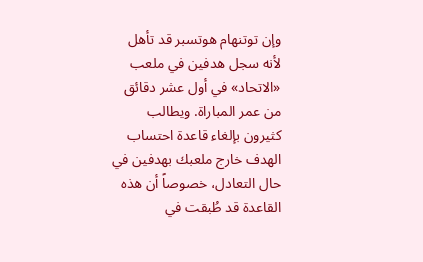وإن توتنهام هوتسبر قد تأهل لأنه سجل هدفين في ملعب «الاتحاد» في أول عشر دقائق من عمر المباراة. ويطالب كثيرون بإلغاء قاعدة احتساب الهدف خارج ملعبك بهدفين في حال التعادل، خصوصاً أن هذه القاعدة قد طُبقت في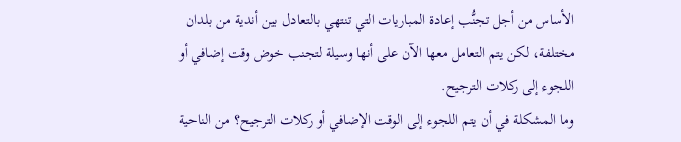الأساس من أجل تجنُّب إعادة المباريات التي تنتهي بالتعادل بين أندية من بلدان مختلفة، لكن يتم التعامل معها الآن على أنها وسيلة لتجنب خوض وقت إضافي أو اللجوء إلى ركلات الترجيح.
وما المشكلة في أن يتم اللجوء إلى الوقت الإضافي أو ركلات الترجيح؟ من الناحية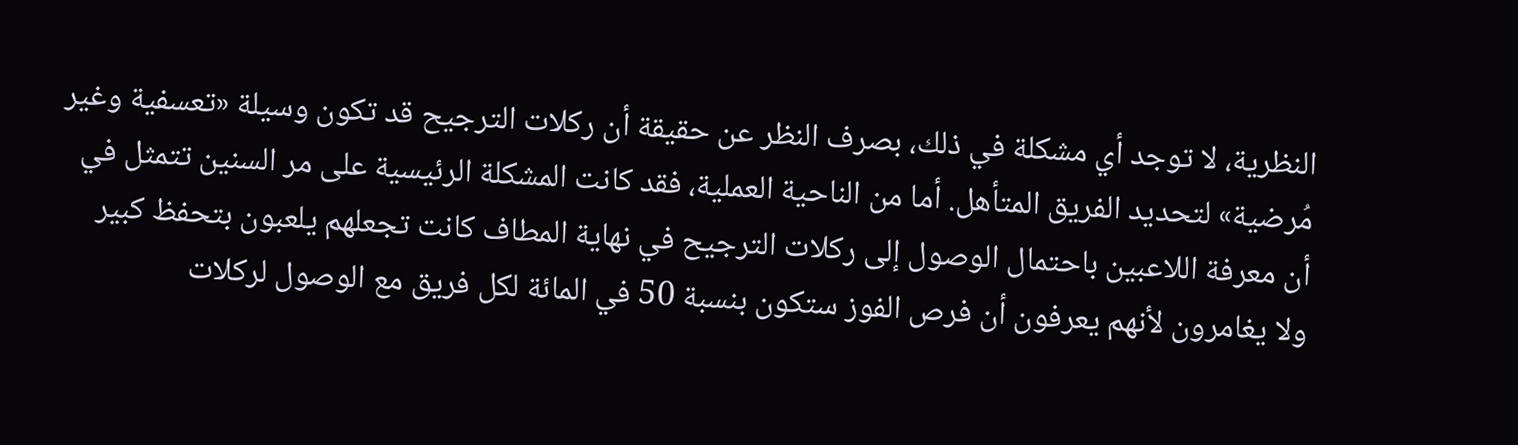النظرية، لا توجد أي مشكلة في ذلك، بصرف النظر عن حقيقة أن ركلات الترجيح قد تكون وسيلة «تعسفية وغير مُرضية» لتحديد الفريق المتأهل. أما من الناحية العملية، فقد كانت المشكلة الرئيسية على مر السنين تتمثل في أن معرفة اللاعبين باحتمال الوصول إلى ركلات الترجيح في نهاية المطاف كانت تجعلهم يلعبون بتحفظ كبير ولا يغامرون لأنهم يعرفون أن فرص الفوز ستكون بنسبة 50 في المائة لكل فريق مع الوصول لركلات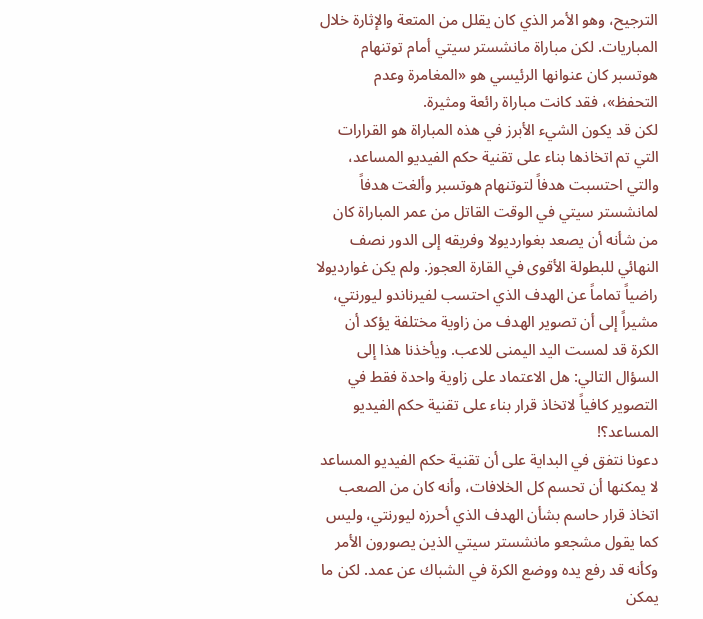الترجيح، وهو الأمر الذي كان يقلل من المتعة والإثارة خلال المباريات. لكن مباراة مانشستر سيتي أمام توتنهام هوتسبر كان عنوانها الرئيسي هو «المغامرة وعدم التحفظ»، فقد كانت مباراة رائعة ومثيرة.
لكن قد يكون الشيء الأبرز في هذه المباراة هو القرارات التي تم اتخاذها بناء على تقنية حكم الفيديو المساعد، والتي احتسبت هدفاً لتوتنهام هوتسبر وألغت هدفاً لمانشستر سيتي في الوقت القاتل من عمر المباراة كان من شأنه أن يصعد بغوارديولا وفريقه إلى الدور نصف النهائي للبطولة الأقوى في القارة العجوز. ولم يكن غوارديولا راضياً تماماً عن الهدف الذي احتسب لفيرناندو ليورنتي، مشيراً إلى أن تصوير الهدف من زاوية مختلفة يؤكد أن الكرة قد لمست اليد اليمنى للاعب. ويأخذنا هذا إلى السؤال التالي: هل الاعتماد على زاوية واحدة فقط في التصوير كافياً لاتخاذ قرار بناء على تقنية حكم الفيديو المساعد؟!
دعونا نتفق في البداية على أن تقنية حكم الفيديو المساعد لا يمكنها أن تحسم كل الخلافات، وأنه كان من الصعب اتخاذ قرار حاسم بشأن الهدف الذي أحرزه ليورنتي، وليس كما يقول مشجعو مانشستر سيتي الذين يصورون الأمر وكأنه قد رفع يده ووضع الكرة في الشباك عن عمد. لكن ما يمكن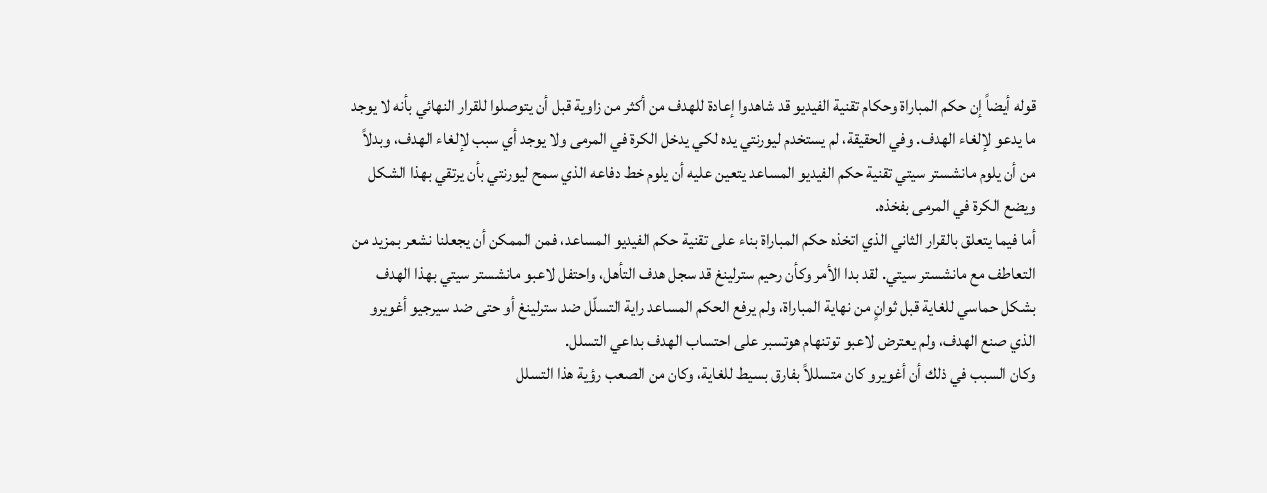قوله أيضاً إن حكم المباراة وحكام تقنية الفيديو قد شاهدوا إعادة للهدف من أكثر من زاوية قبل أن يتوصلوا للقرار النهائي بأنه لا يوجد ما يدعو لإلغاء الهدف. وفي الحقيقة، لم يستخدم ليورنتي يده لكي يدخل الكرة في المرمى ولا يوجد أي سبب لإلغاء الهدف، وبدلاً من أن يلوم مانشستر سيتي تقنية حكم الفيديو المساعد يتعين عليه أن يلوم خط دفاعه الذي سمح ليورنتي بأن يرتقي بهذا الشكل ويضع الكرة في المرمى بفخذه.
أما فيما يتعلق بالقرار الثاني الذي اتخذه حكم المباراة بناء على تقنية حكم الفيديو المساعد، فمن الممكن أن يجعلنا نشعر بمزيد من التعاطف مع مانشستر سيتي. لقد بدا الأمر وكأن رحيم سترلينغ قد سجل هدف التأهل، واحتفل لاعبو مانشستر سيتي بهذا الهدف بشكل حماسي للغاية قبل ثوانٍ من نهاية المباراة، ولم يرفع الحكم المساعد راية التسلّل ضد سترلينغ أو حتى ضد سيرجيو أغويرو الذي صنع الهدف، ولم يعترض لاعبو توتنهام هوتسبر على احتساب الهدف بداعي التسلل.
وكان السبب في ذلك أن أغويرو كان متسللاً بفارق بسيط للغاية، وكان من الصعب رؤية هذا التسلل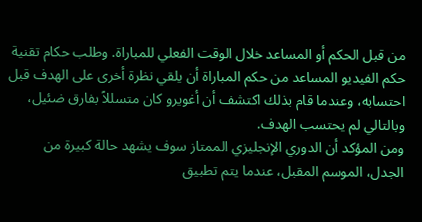من قبل الحكم أو المساعد خلال الوقت الفعلي للمباراة. وطلب حكام تقنية حكم الفيديو المساعد من حكم المباراة أن يلقي نظرة أخرى على الهدف قبل احتسابه، وعندما قام بذلك اكتشف أن أغويرو كان متسللاً بفارق ضئيل، وبالتالي لم يحتسب الهدف.
ومن المؤكد أن الدوري الإنجليزي الممتاز سوف يشهد حالة كبيرة من الجدل، الموسم المقبل، عندما يتم تطبيق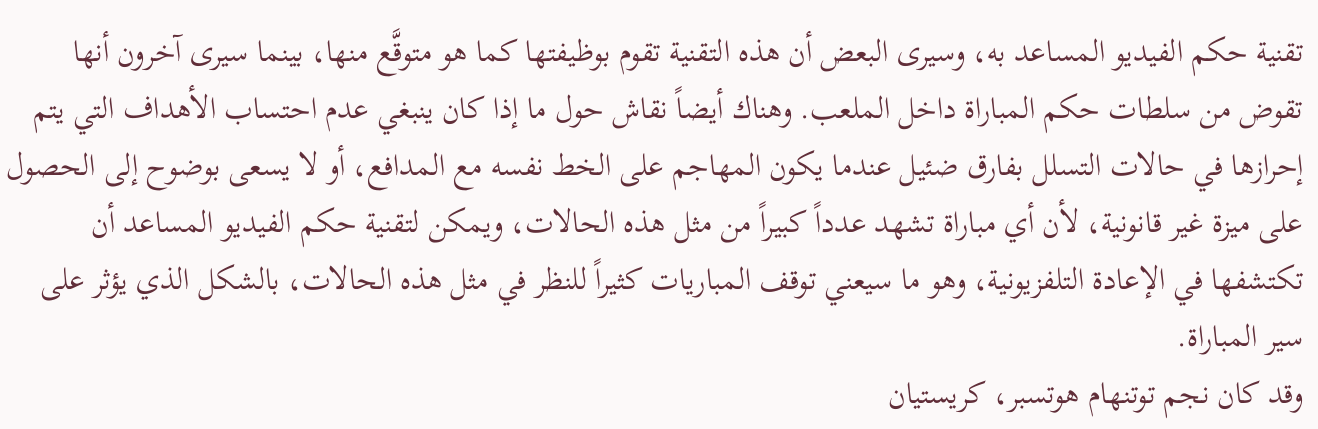تقنية حكم الفيديو المساعد به، وسيرى البعض أن هذه التقنية تقوم بوظيفتها كما هو متوقَّع منها، بينما سيرى آخرون أنها تقوض من سلطات حكم المباراة داخل الملعب. وهناك أيضاً نقاش حول ما إذا كان ينبغي عدم احتساب الأهداف التي يتم إحرازها في حالات التسلل بفارق ضئيل عندما يكون المهاجم على الخط نفسه مع المدافع، أو لا يسعى بوضوح إلى الحصول على ميزة غير قانونية، لأن أي مباراة تشهد عدداً كبيراً من مثل هذه الحالات، ويمكن لتقنية حكم الفيديو المساعد أن تكتشفها في الإعادة التلفزيونية، وهو ما سيعني توقف المباريات كثيراً للنظر في مثل هذه الحالات، بالشكل الذي يؤثر على سير المباراة.
وقد كان نجم توتنهام هوتسبر، كريستيان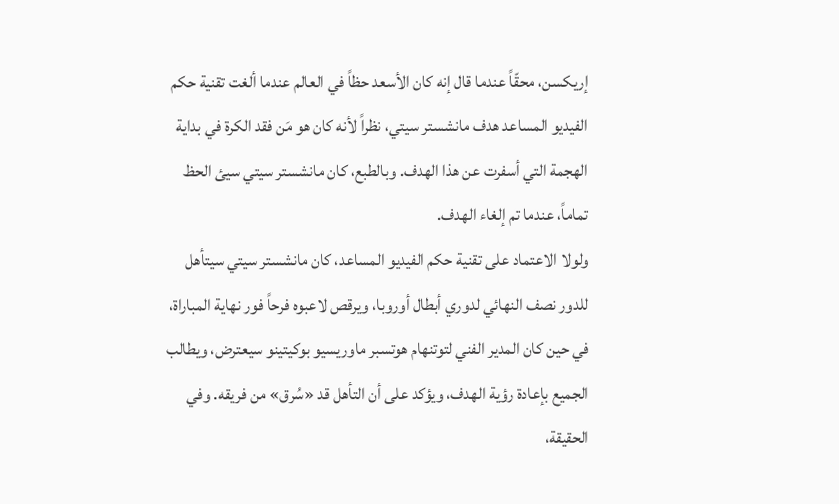إريكسن، محقّاً عندما قال إنه كان الأسعد حظاً في العالم عندما ألغت تقنية حكم الفيديو المساعد هدف مانشستر سيتي، نظراً لأنه كان هو مَن فقد الكرة في بداية الهجمة التي أسفرت عن هذا الهدف. وبالطبع، كان مانشستر سيتي سيئ الحظ تماماً، عندما تم إلغاء الهدف.
ولولا الاعتماد على تقنية حكم الفيديو المساعد، كان مانشستر سيتي سيتأهل للدور نصف النهائي لدوري أبطال أوروبا، ويرقص لاعبوه فرحاً فور نهاية المباراة، في حين كان المدير الفني لتوتنهام هوتسبر ماوريسيو بوكيتينو سيعترض، ويطالب الجميع بإعادة رؤية الهدف، ويؤكد على أن التأهل قد «سُرق» من فريقه. وفي الحقيقة،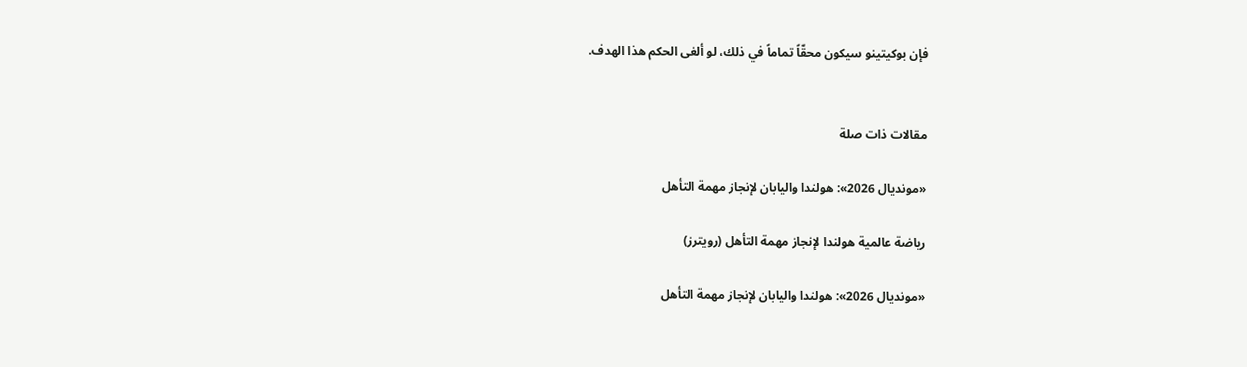فإن بوكيتينو سيكون محقّاً تماماً في ذلك، لو ألغى الحكم هذا الهدف.


مقالات ذات صلة

«مونديال 2026»: هولندا واليابان لإنجاز مهمة التأهل

رياضة عالمية هولندا لإنجاز مهمة التأهل (رويترز)

«مونديال 2026»: هولندا واليابان لإنجاز مهمة التأهل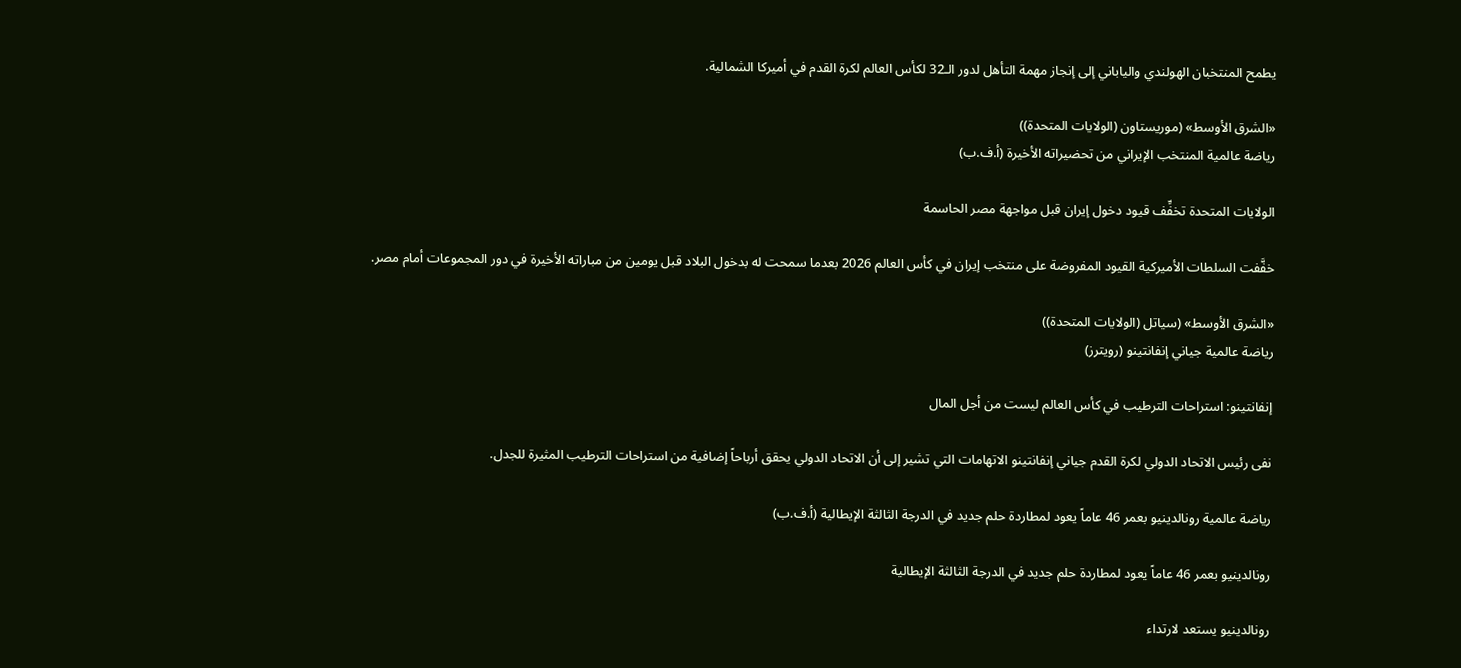يطمح المنتخبان الهولندي والياباني إلى إنجاز مهمة التأهل لدور الـ32 لكأس العالم لكرة القدم في أميركا الشمالية.

«الشرق الأوسط» (موريستاون (الولايات المتحدة))
رياضة عالمية المنتخب الإيراني من تحضيراته الأخيرة (أ.ف.ب)

الولايات المتحدة تخفِّف قيود دخول إيران قبل مواجهة مصر الحاسمة

خفَّفت السلطات الأميركية القيود المفروضة على منتخب إيران في كأس العالم 2026 بعدما سمحت له بدخول البلاد قبل يومين من مباراته الأخيرة في دور المجموعات أمام مصر.

«الشرق الأوسط» (سياتل (الولايات المتحدة))
رياضة عالمية جياني إنفانتينو (رويترز)

إنفانتينو: استراحات الترطيب في كأس العالم ليست من أجل المال

نفى رئيس الاتحاد الدولي لكرة القدم جياني إنفانتينو الاتهامات التي تشير إلى أن الاتحاد الدولي يحقق أرباحاً إضافية من استراحات الترطيب المثيرة للجدل.

رياضة عالمية رونالدينيو بعمر 46 عاماً يعود لمطاردة حلم جديد في الدرجة الثالثة الإيطالية (أ.ف.ب)

رونالدينيو بعمر 46 عاماً يعود لمطاردة حلم جديد في الدرجة الثالثة الإيطالية

رونالدينيو يستعد لارتداء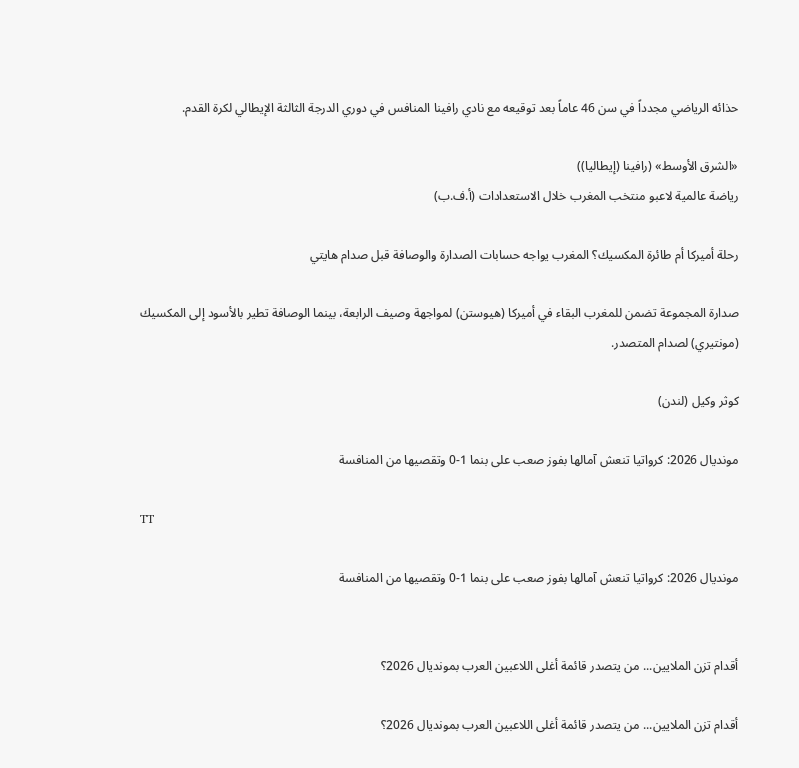حذائه الرياضي مجدداً في سن 46 عاماً بعد توقيعه مع نادي رافينا المنافس في دوري الدرجة الثالثة الإيطالي لكرة القدم.

«الشرق الأوسط» (رافينا (إيطاليا))
رياضة عالمية لاعبو منتخب المغرب خلال الاستعدادات (أ.ف.ب)

رحلة أميركا أم طائرة المكسيك؟ المغرب يواجه حسابات الصدارة والوصافة قبل صدام هايتي

صدارة المجموعة تضمن للمغرب البقاء في أميركا (هيوستن) لمواجهة وصيف الرابعة، بينما الوصافة تطير بالأسود إلى المكسيك (مونتيري) لصدام المتصدر.

كوثر وكيل (لندن)

مونديال 2026: كرواتيا تنعش آمالها بفوز صعب على بنما 1-0 وتقصيها من المنافسة

TT

مونديال 2026: كرواتيا تنعش آمالها بفوز صعب على بنما 1-0 وتقصيها من المنافسة


أقدام تزن الملايين... من يتصدر قائمة أغلى اللاعبين العرب بمونديال 2026؟

أقدام تزن الملايين... من يتصدر قائمة أغلى اللاعبين العرب بمونديال 2026؟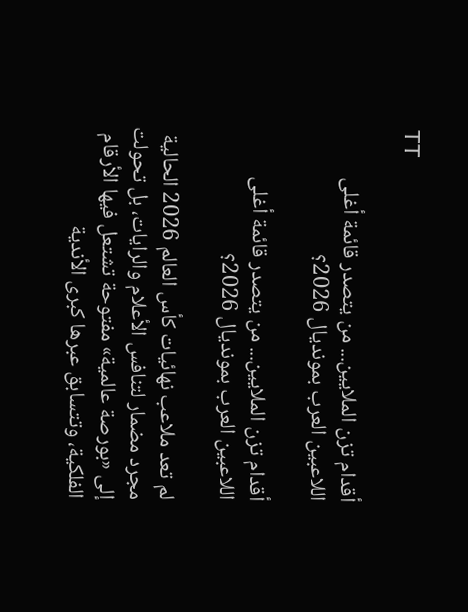TT

أقدام تزن الملايين... من يتصدر قائمة أغلى اللاعبين العرب بمونديال 2026؟

أقدام تزن الملايين... من يتصدر قائمة أغلى اللاعبين العرب بمونديال 2026؟

لم تعد ملاعب نهائيات كأس العالم 2026 الحالية مجرد مضمار لتنافس الأعلام والرايات، بل تحولت إلى «بورصة عالمية» مفتوحة تشتعل فيها الأرقام الفلكية، وتتسابق عبرها كبرى الأندية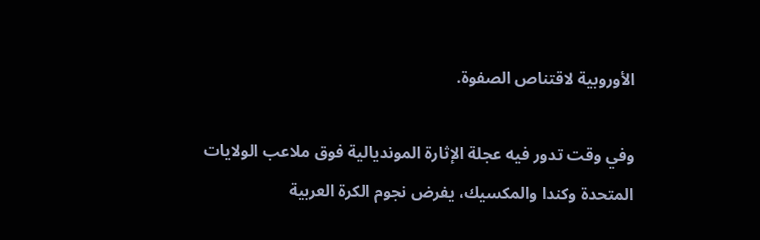الأوروبية لاقتناص الصفوة.

وفي وقت تدور فيه عجلة الإثارة المونديالية فوق ملاعب الولايات المتحدة وكندا والمكسيك، يفرض نجوم الكرة العربية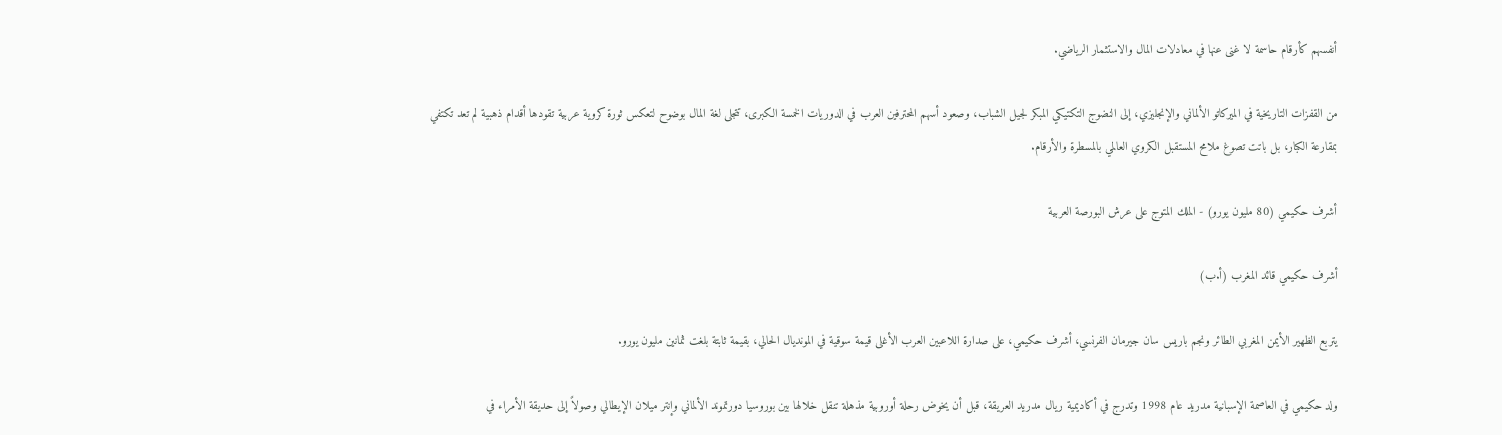أنفسهم كأرقام حاسمة لا غنى عنها في معادلات المال والاستثمار الرياضي.

من القفزات التاريخية في الميركاتو الألماني والإنجليزي، إلى النضوج التكتيكي المبكر لجيل الشباب، وصعود أسهم المحترفين العرب في الدوريات الخمسة الكبرى، تتجلى لغة المال بوضوح لتعكس ثورة كروية عربية تقودها أقدام ذهبية لم تعد تكتفي بمقارعة الكبار، بل باتت تصوغ ملامح المستقبل الكروي العالمي بالمسطرة والأرقام.

أشرف حكيمي (80 مليون يورو) - الملك المتوج على عرش البورصة العربية

أشرف حكيمي قائد المغرب (أ.ب)

يتربع الظهير الأيمن المغربي الطائر ونجم باريس سان جيرمان الفرنسي، أشرف حكيمي، على صدارة اللاعبين العرب الأغلى قيمة سوقية في المونديال الحالي، بقيمة ثابتة بلغت ثمانين مليون يورو.

ولد حكيمي في العاصمة الإسبانية مدريد عام 1998 وتدرج في أكاديمية ريال مدريد العريقة، قبل أن يخوض رحلة أوروبية مذهلة تنقل خلالها بين بوروسيا دورتموند الألماني وإنتر ميلان الإيطالي وصولاً إلى حديقة الأمراء في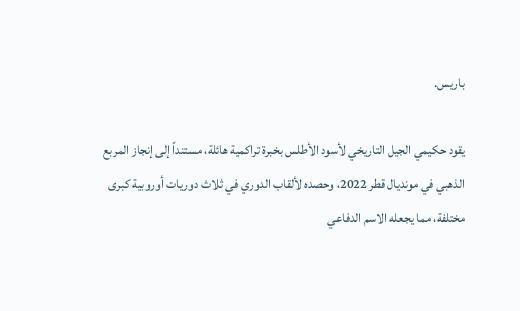باريس.

يقود حكيمي الجيل التاريخي لأسود الأطلس بخبرة تراكمية هائلة، مستنداً إلى إنجاز المربع الذهبي في مونديال قطر 2022، وحصده لألقاب الدوري في ثلاث دوريات أوروبية كبرى مختلفة، مما يجعله الاسم الدفاعي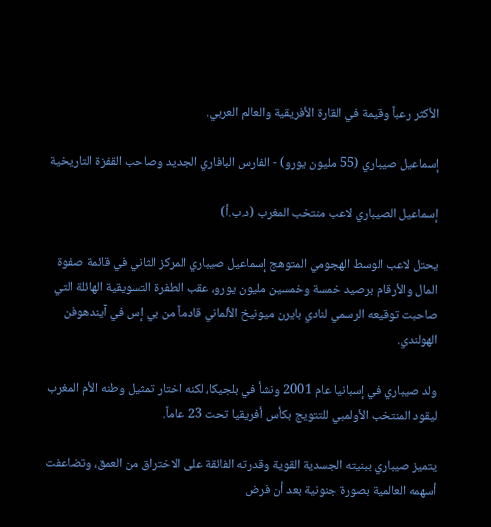الأكثر رعباً وقيمة في القارة الأفريقية والعالم العربي.

إسماعيل صيباري (55 مليون يورو) - الفارس البافاري الجديد وصاحب القفزة التاريخية

إسماعيل الصيباري لاعب منتخب المغرب (د.ب.أ)

يحتل لاعب الوسط الهجومي المتوهج إسماعيل صيباري المركز الثاني في قائمة صفوة المال والأرقام برصيد خمسة وخمسين مليون يورو، عقب الطفرة التسويقية الهائلة التي صاحبت توقيعه الرسمي لنادي بايرن ميونيخ الألماني قادماً من بي إس في آيندهوفن الهولندي.

ولد صيباري في إسبانيا عام 2001 ونشأ في بلجيكا، لكنه اختار تمثيل وطنه الأم المغرب ليقود المنتخب الأولمبي للتتويج بكأس أفريقيا تحت 23 عاماً.

يتميز صيباري ببنيته الجسدية القوية وقدرته الفائقة على الاختراق من العمق، وتضاعفت أسهمه العالمية بصورة جنونية بعد أن فرض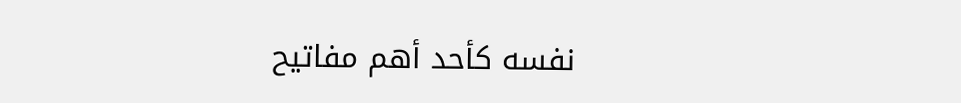نفسه كأحد أهم مفاتيح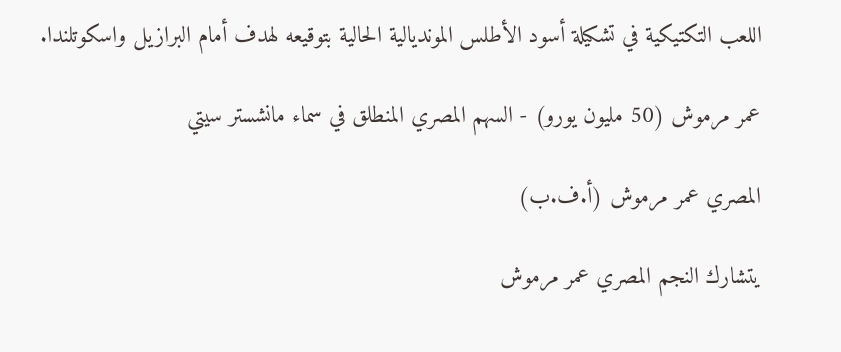اللعب التكتيكية في تشكيلة أسود الأطلس المونديالية الحالية بتوقيعه لهدف أمام البرازيل واسكوتلندا.

عمر مرموش (50 مليون يورو) - السهم المصري المنطلق في سماء مانشستر سيتي

المصري عمر مرموش (أ.ف.ب)

يتشارك النجم المصري عمر مرموش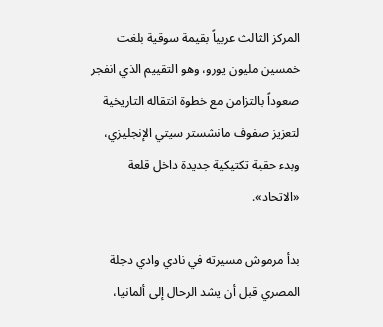المركز الثالث عربياً بقيمة سوقية بلغت خمسين مليون يورو، وهو التقييم الذي انفجر صعوداً بالتزامن مع خطوة انتقاله التاريخية لتعزيز صفوف مانشستر سيتي الإنجليزي، وبدء حقبة تكتيكية جديدة داخل قلعة «الاتحاد».

بدأ مرموش مسيرته في نادي وادي دجلة المصري قبل أن يشد الرحال إلى ألمانيا،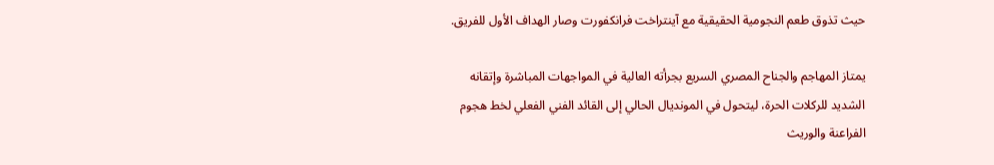حيث تذوق طعم النجومية الحقيقية مع آينتراخت فرانكفورت وصار الهداف الأول للفريق.

يمتاز المهاجم والجناح المصري السريع بجرأته العالية في المواجهات المباشرة وإتقانه الشديد للركلات الحرة، ليتحول في المونديال الحالي إلى القائد الفني الفعلي لخط هجوم الفراعنة والوريث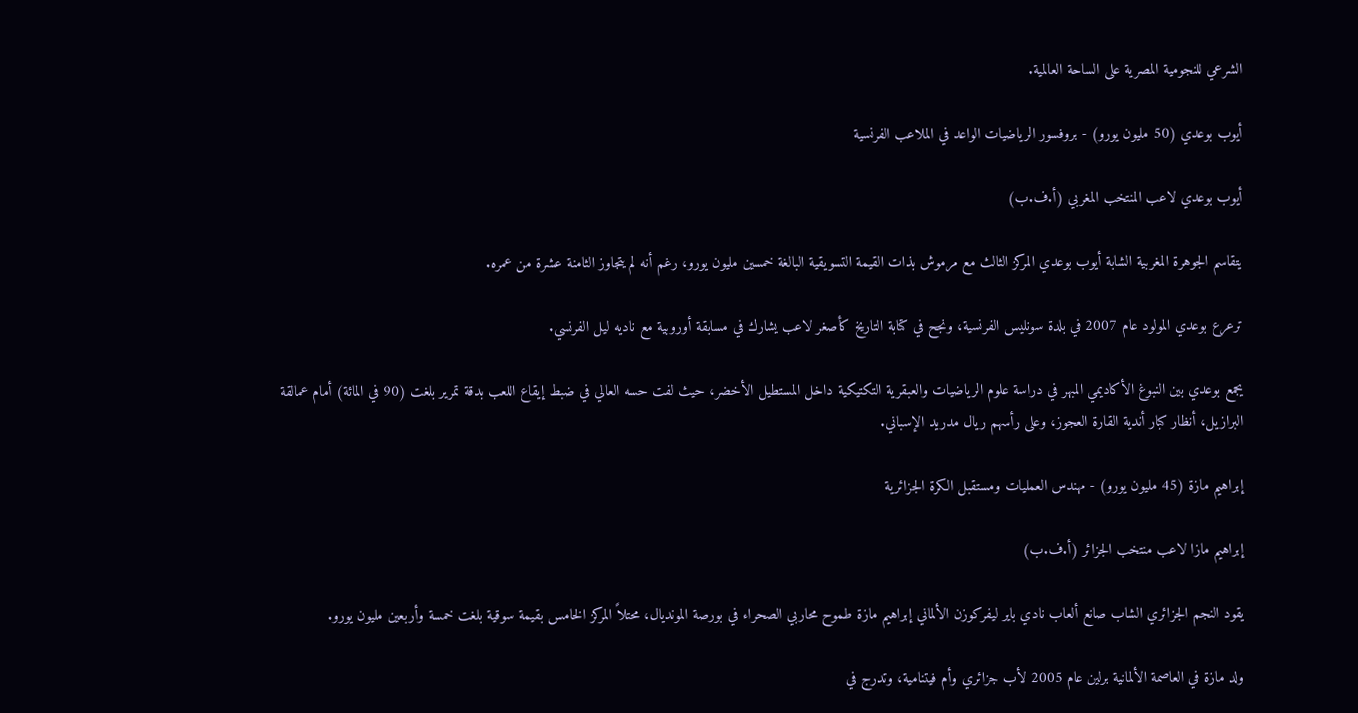الشرعي للنجومية المصرية على الساحة العالمية.

أيوب بوعدي (50 مليون يورو) - بروفسور الرياضيات الواعد في الملاعب الفرنسية

أيوب بوعدي لاعب المنتخب المغربي (أ.ف.ب)

يتقاسم الجوهرة المغربية الشابة أيوب بوعدي المركز الثالث مع مرموش بذات القيمة التسويقية البالغة خمسين مليون يورو، رغم أنه لم يتجاوز الثامنة عشرة من عمره.

ترعرع بوعدي المولود عام 2007 في بلدة سونليس الفرنسية، ونجح في كتابة التاريخ كأصغر لاعب يشارك في مسابقة أوروبية مع ناديه ليل الفرنسي.

يجمع بوعدي بين النبوغ الأكاديمي المبهر في دراسة علوم الرياضيات والعبقرية التكتيكية داخل المستطيل الأخضر، حيث لفت حسه العالي في ضبط إيقاع اللعب بدقة تمرير بلغت (90 في المائة) أمام عمالقة البرازيل، أنظار كبار أندية القارة العجوز، وعلى رأسهم ريال مدريد الإسباني.

إبراهيم مازة (45 مليون يورو) - مهندس العمليات ومستقبل الكرة الجزائرية

إبراهيم مازا لاعب منتخب الجزائر (أ.ف.ب)

يقود النجم الجزائري الشاب صانع ألعاب نادي باير ليفركوزن الألماني إبراهيم مازة طموح محاربي الصحراء في بورصة المونديال، محتلاً المركز الخامس بقيمة سوقية بلغت خمسة وأربعين مليون يورو.

ولد مازة في العاصمة الألمانية برلين عام 2005 لأب جزائري وأم فيتنامية، وتدرج في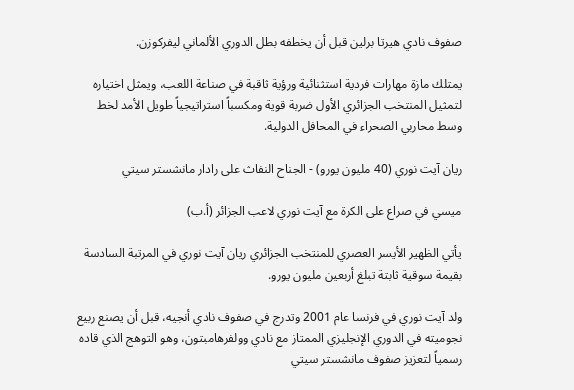صفوف نادي هيرتا برلين قبل أن يخطفه بطل الدوري الألماني ليفركوزن.

يمتلك مازة مهارات فردية استثنائية ورؤية ثاقبة في صناعة اللعب، ويمثل اختياره لتمثيل المنتخب الجزائري الأول ضربة قوية ومكسباً استراتيجياً طويل الأمد لخط وسط محاربي الصحراء في المحافل الدولية.

ريان آيت نوري (40 مليون يورو) - الجناح النفاث على رادار مانشستر سيتي

ميسي في صراع على الكرة مع آيت نوري لاعب الجزائر (أ.ب)

يأتي الظهير الأيسر العصري للمنتخب الجزائري ريان آيت نوري في المرتبة السادسة بقيمة سوقية ثابتة تبلغ أربعين مليون يورو.

ولد آيت نوري في فرنسا عام 2001 وتدرج في صفوف نادي أنجيه، قبل أن يصنع ربيع نجوميته في الدوري الإنجليزي الممتاز مع نادي وولفرهامبتون، وهو التوهج الذي قاده رسمياً لتعزيز صفوف مانشستر سيتي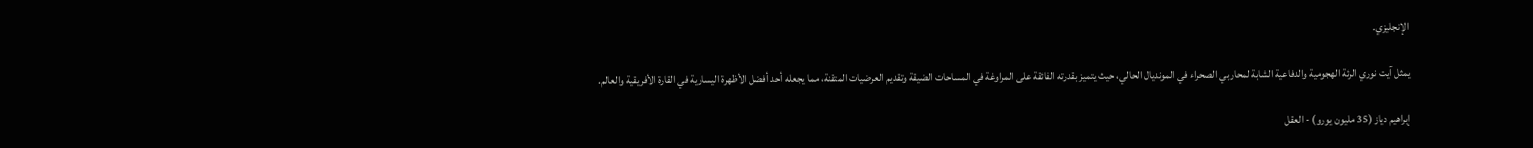الإنجليزي.

يمثل آيت نوري الرئة الهجومية والدفاعية الشابة لمحاربي الصحراء في المونديال الحالي، حيث يتميز بقدرته الفائقة على المراوغة في المساحات الضيقة وتقديم العرضيات المتقنة، مما يجعله أحد أفضل الأظهرة اليسارية في القارة الأفريقية والعالم.

إبراهيم دياز (35 مليون يورو) - العقل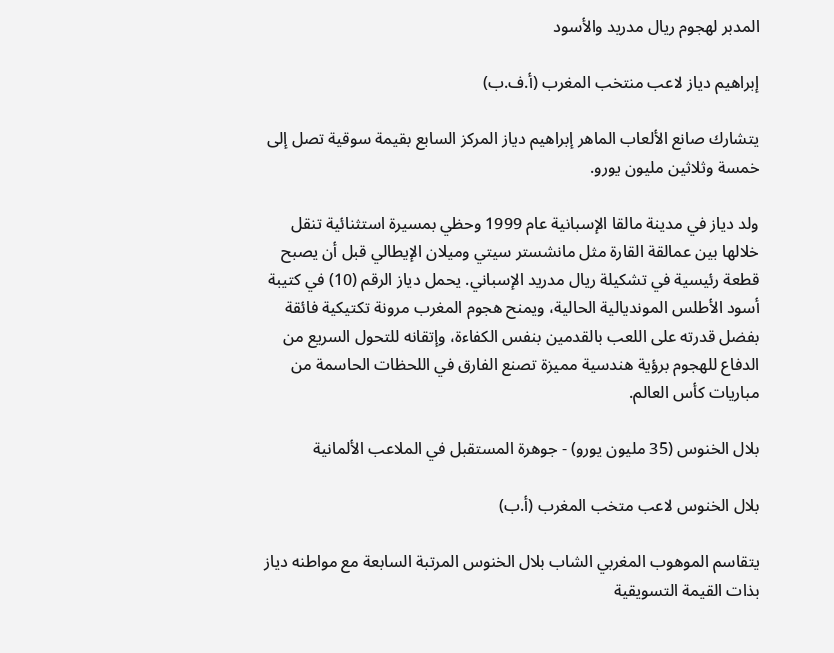المدبر لهجوم ريال مدريد والأسود

إبراهيم دياز لاعب منتخب المغرب (أ.ف.ب)

يتشارك صانع الألعاب الماهر إبراهيم دياز المركز السابع بقيمة سوقية تصل إلى خمسة وثلاثين مليون يورو.

ولد دياز في مدينة مالقا الإسبانية عام 1999 وحظي بمسيرة استثنائية تنقل خلالها بين عمالقة القارة مثل مانشستر سيتي وميلان الإيطالي قبل أن يصبح قطعة رئيسية في تشكيلة ريال مدريد الإسباني. يحمل دياز الرقم (10) في كتيبة أسود الأطلس المونديالية الحالية، ويمنح هجوم المغرب مرونة تكتيكية فائقة بفضل قدرته على اللعب بالقدمين بنفس الكفاءة، وإتقانه للتحول السريع من الدفاع للهجوم برؤية هندسية مميزة تصنع الفارق في اللحظات الحاسمة من مباريات كأس العالم.

بلال الخنوس (35 مليون يورو) - جوهرة المستقبل في الملاعب الألمانية

بلال الخنوس لاعب متخب المغرب (أ.ب)

يتقاسم الموهوب المغربي الشاب بلال الخنوس المرتبة السابعة مع مواطنه دياز بذات القيمة التسويقية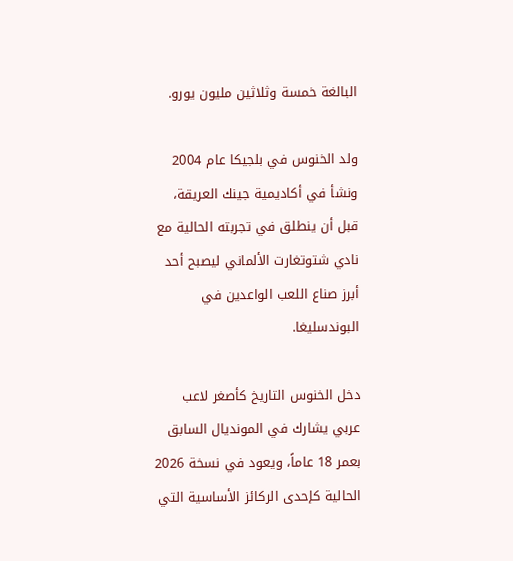البالغة خمسة وثلاثين مليون يورو.

ولد الخنوس في بلجيكا عام 2004 ونشأ في أكاديمية جينك العريقة، قبل أن ينطلق في تجربته الحالية مع نادي شتوتغارت الألماني ليصبح أحد أبرز صناع اللعب الواعدين في البوندسليغا.

دخل الخنوس التاريخ كأصغر لاعب عربي يشارك في المونديال السابق بعمر 18 عاماً، ويعود في نسخة 2026 الحالية كإحدى الركائز الأساسية التي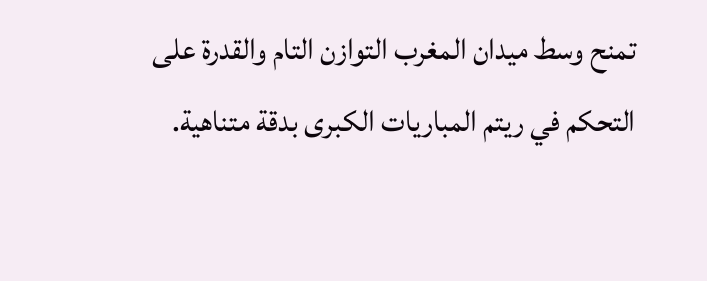تمنح وسط ميدان المغرب التوازن التام والقدرة على التحكم في ريتم المباريات الكبرى بدقة متناهية.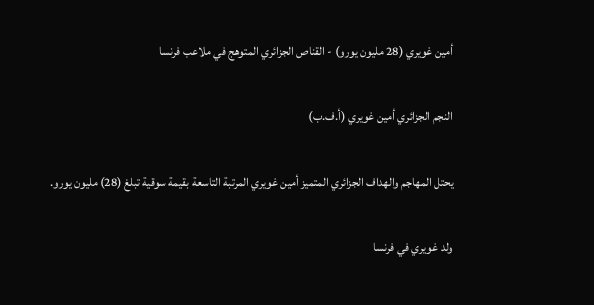أمين غويري (28 مليون يورو) - القناص الجزائري المتوهج في ملاعب فرنسا

النجم الجزائري أمين غويري (أ.ف.ب)

يحتل المهاجم والهداف الجزائري المتميز أمين غويري المرتبة التاسعة بقيمة سوقية تبلغ (28) مليون يورو.

ولد غويري في فرنسا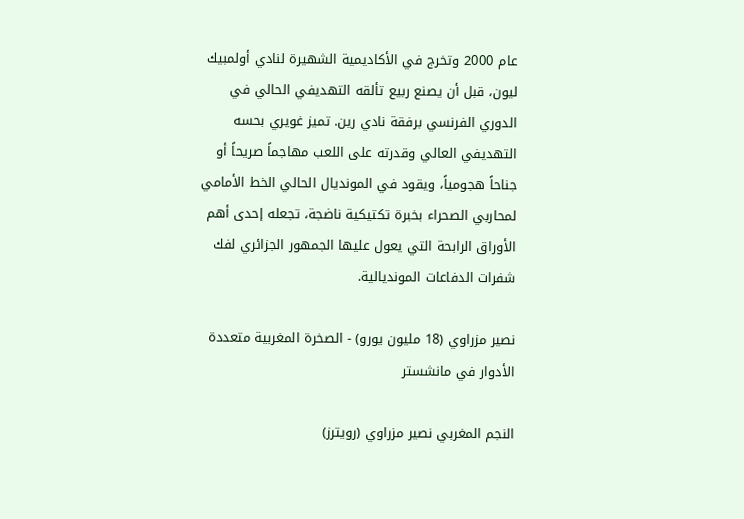عام 2000 وتخرج في الأكاديمية الشهيرة لنادي أولمبيك ليون، قبل أن يصنع ربيع تألقه التهديفي الحالي في الدوري الفرنسي برفقة نادي رين. تميز غويري بحسه التهديفي العالي وقدرته على اللعب مهاجماً صريحاً أو جناحاً هجومياً، ويقود في المونديال الحالي الخط الأمامي لمحاربي الصحراء بخبرة تكتيكية ناضجة، تجعله إحدى أهم الأوراق الرابحة التي يعول عليها الجمهور الجزائري لفك شفرات الدفاعات المونديالية.

نصير مزراوي (18 مليون يورو) - الصخرة المغربية متعددة الأدوار في مانشستر

النجم المغربي نصير مزراوي (رويترز)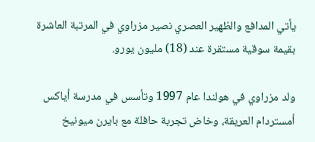يأتي المدافع والظهير العصري نصير مزراوي في المرتبة العاشرة بقيمة سوقية مستقرة عند (18) مليون يورو.

ولد مزراوي في هولندا عام 1997 وتأسس في مدرسة أياكس أمستردام العريقة، وخاض تجربة حافلة مع بايرن ميونيخ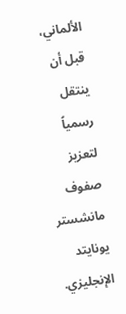الألماني، قبل أن ينتقل رسمياً لتعزيز صفوف مانشستر يونايتد الإنجليزي.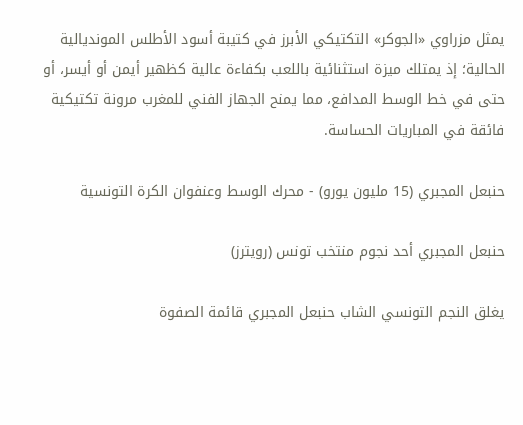يمثل مزراوي «الجوكر» التكتيكي الأبرز في كتيبة أسود الأطلس المونديالية الحالية؛ إذ يمتلك ميزة استثنائية باللعب بكفاءة عالية كظهير أيمن أو أيسر، أو حتى في خط الوسط المدافع، مما يمنح الجهاز الفني للمغرب مرونة تكتيكية فائقة في المباريات الحساسة.

حنبعل المجبري (15 مليون يورو) - محرك الوسط وعنفوان الكرة التونسية

حنبعل المجبري أحد نجوم منتخب تونس (رويترز)

يغلق النجم التونسي الشاب حنبعل المجبري قائمة الصفوة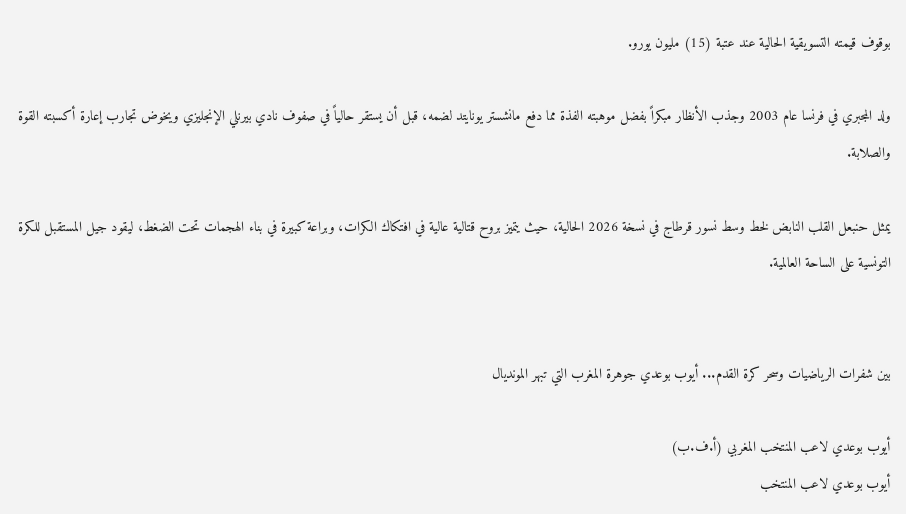بوقوف قيمته التسويقية الحالية عند عتبة (15) مليون يورو.

ولد المجبري في فرنسا عام 2003 وجذب الأنظار مبكراً بفضل موهبته الفذة مما دفع مانشستر يونايتد لضمه، قبل أن يستقر حالياً في صفوف نادي بيرنلي الإنجليزي ويخوض تجارب إعارة أكسبته القوة والصلابة.

يمثل حنبعل القلب النابض لخط وسط نسور قرطاج في نسخة 2026 الحالية، حيث يتميز بروح قتالية عالية في افتكاك الكرات، وبراعة كبيرة في بناء الهجمات تحت الضغط، ليقود جيل المستقبل للكرة التونسية على الساحة العالمية.


بين شفرات الرياضيات وسحر كرة القدم... أيوب بوعدي جوهرة المغرب التي تبهر المونديال

أيوب بوعدي لاعب المنتخب المغربي (أ.ف.ب)
أيوب بوعدي لاعب المنتخب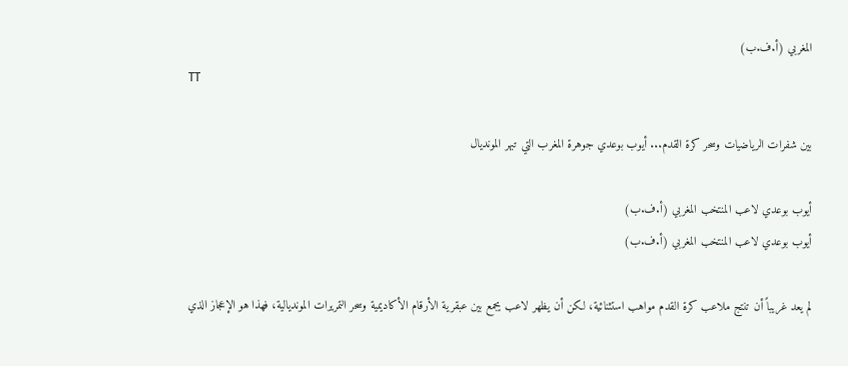المغربي (أ.ف.ب)
TT

بين شفرات الرياضيات وسحر كرة القدم... أيوب بوعدي جوهرة المغرب التي تبهر المونديال

أيوب بوعدي لاعب المنتخب المغربي (أ.ف.ب)
أيوب بوعدي لاعب المنتخب المغربي (أ.ف.ب)

لم يعد غريباً أن تنتج ملاعب كرة القدم مواهب استثنائية، لكن أن يظهر لاعب يجمع بين عبقرية الأرقام الأكاديمية وسحر التمريرات المونديالية، فهذا هو الإعجاز الذي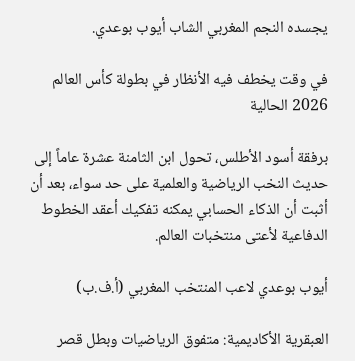يجسده النجم المغربي الشاب أيوب بوعدي.

في وقت يخطف فيه الأنظار في بطولة كأس العالم 2026 الحالية

برفقة أسود الأطلس، تحول ابن الثامنة عشرة عاماً إلى حديث النخب الرياضية والعلمية على حد سواء، بعد أن أثبت أن الذكاء الحسابي يمكنه تفكيك أعقد الخطوط الدفاعية لأعتى منتخبات العالم.

أيوب بوعدي لاعب المنتخب المغربي (أ.ف.ب)

العبقرية الأكاديمية: متفوق الرياضيات وبطل قصر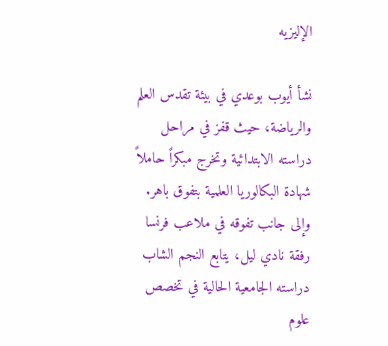الإليزيه

نشأ أيوب بوعدي في بيئة تقدس العلم والرياضة، حيث قفز في مراحل دراسته الابتدائية وتخرج مبكراً حاملاً شهادة البكالوريا العلمية بتفوق باهر. وإلى جانب تفوقه في ملاعب فرنسا رفقة نادي ليل، يتابع النجم الشاب دراسته الجامعية الحالية في تخصص علوم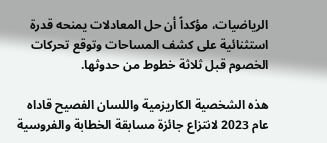الرياضيات، مؤكداً أن حل المعادلات يمنحه قدرة استثنائية على كشف المساحات وتوقع تحركات الخصوم قبل ثلاثة خطوط من حدوثها.

هذه الشخصية الكاريزمية واللسان الفصيح قاداه عام 2023 لانتزاع جائزة مسابقة الخطابة والفروسية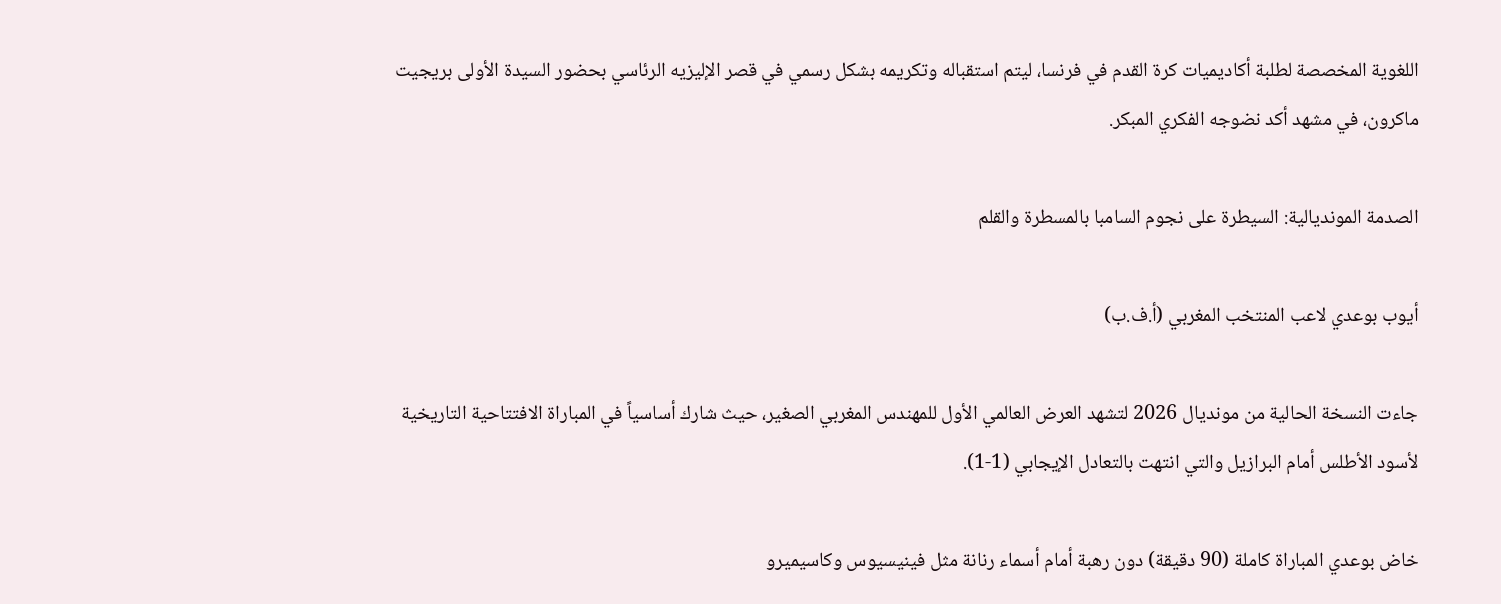اللغوية المخصصة لطلبة أكاديميات كرة القدم في فرنسا، ليتم استقباله وتكريمه بشكل رسمي في قصر الإليزيه الرئاسي بحضور السيدة الأولى بريجيت ماكرون، في مشهد أكد نضوجه الفكري المبكر.

الصدمة المونديالية: السيطرة على نجوم السامبا بالمسطرة والقلم

أيوب بوعدي لاعب المنتخب المغربي (أ.ف.ب)

جاءت النسخة الحالية من مونديال 2026 لتشهد العرض العالمي الأول للمهندس المغربي الصغير، حيث شارك أساسياً في المباراة الافتتاحية التاريخية لأسود الأطلس أمام البرازيل والتي انتهت بالتعادل الإيجابي (1-1).

خاض بوعدي المباراة كاملة (90 دقيقة) دون رهبة أمام أسماء رنانة مثل فينيسيوس وكاسيميرو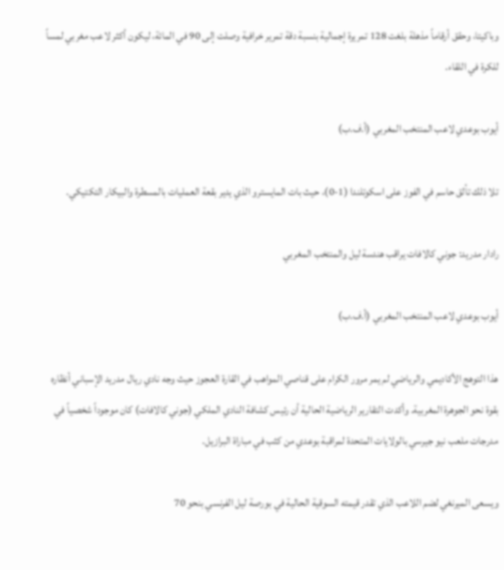وباكيتا، وحقق أرقاماً مذهلة بلغت 128 تمريرة إجمالية بنسبة دقة تمرير خرافية وصلت إلى 90 في المائة، ليكون أكثر لاعب مغربي لمساً للكرة في اللقاء.

أيوب بوعدي لاعب المنتخب المغربي (أ.ف.ب)

تلا ذلك تألق حاسم في الفوز على اسكوتلندا (1-0)، حيث بات المايسترو الذي يدير بقعة العمليات بالمسطرة والبيكار التكتيكي.

رادار مدريد: جوني كالافات يراقب هندسة ليل والمنتخب المغربي

أيوب بوعدي لاعب المنتخب المغربي (أ.ف.ب)

هذا التوهج الأكاديمي والرياضي لم يمر مرور الكرام على قناصي المواهب في القارة العجوز حيث وجه نادي ريال مدريد الإسباني أنظاره بقوة نحو الجوهرة المغربية. وأكدت التقارير الرياضية الحالية أن رئيس كشافة النادي الملكي (جوني كالافات) كان موجوداً شخصياً في مدرجات ملعب نيو جيرسي بالولايات المتحدة لمراقبة بوعدي من كثب في مباراة البرازيل.

ويسعى الميرنغي لضم اللاعب الذي تقدر قيمته السوقية الحالية في بورصة ليل الفرنسي بنحو 70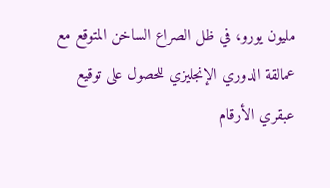مليون يورو، في ظل الصراع الساخن المتوقع مع عمالقة الدوري الإنجليزي للحصول على توقيع عبقري الأرقام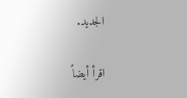الجديد.

اقرأ أيضاً